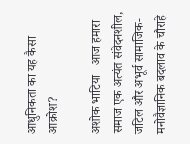आधुनिकता का यह कैसा आक्रोश?

अशोक भाटिया   आज हमारा समाज एक अत्यंत संवेदनशील, जटिल और अभूर्व सामाजिक-मनोवैज्ञानिक बदलाव के चौराहे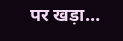पर खड़ा…